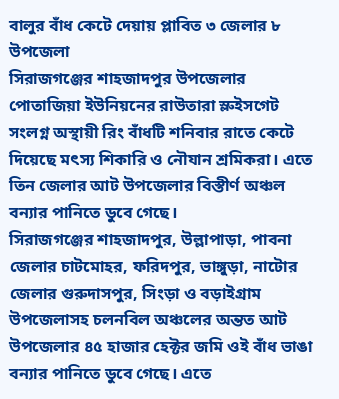বালুর বাঁধ কেটে দেয়ায় প্লাবিত ৩ জেলার ৮ উপজেলা
সিরাজগঞ্জের শাহজাদপুর উপজেলার পোতাজিয়া ইউনিয়নের রাউতারা স্লুইসগেট সংলগ্ন অস্থায়ী রিং বাঁধটি শনিবার রাতে কেটে দিয়েছে মৎস্য শিকারি ও নৌযান শ্রমিকরা। এতে তিন জেলার আট উপজেলার বিস্তীর্ণ অঞ্চল বন্যার পানিতে ডুবে গেছে।
সিরাজগঞ্জের শাহজাদপুর, উল্লাপাড়া, পাবনা জেলার চাটমোহর, ফরিদপুর, ভাঙ্গুড়া, নাটোর জেলার গুরুদাসপুর, সিংড়া ও বড়াইগ্রাম উপজেলাসহ চলনবিল অঞ্চলের অন্তত আট উপজেলার ৪৫ হাজার হেক্টর জমি ওই বাঁধ ভাঙা বন্যার পানিতে ডুবে গেছে। এতে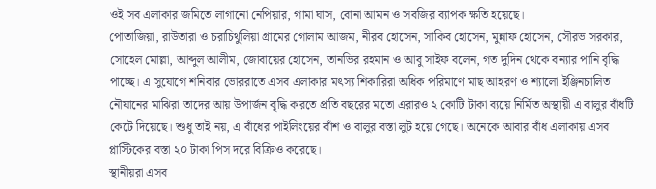ওই সব এলাকার জমিতে লাগানো নেপিয়ার, গামা ঘাস, বোনা আমন ও সবজির ব্যাপক ক্ষতি হয়েছে।
পোতাজিয়া, রাউতারা ও চরাচিথুলিয়া গ্রামের গোলাম আজম, নীরব হোসেন, সাকিব হোসেন, মুন্নাফ হোসেন, সৌরভ সরকার, সোহেল মোল্লা, আব্দুল আলীম, জোবায়ের হোসেন, তানভির রহমান ও আবু সাইফ বলেন, গত দুদিন থেকে বন্যার পানি বৃদ্ধি পাচ্ছে। এ সুযোগে শনিবার ভোররাতে এসব এলাকার মৎস্য শিকারিরা অধিক পরিমাণে মাছ আহরণ ও শ্যালো ইঞ্জিনচালিত নৌযানের মাঝিরা তাদের আয় উপার্জন বৃদ্ধি করতে প্রতি বছরের মতো এরারও ২ কোটি টাকা ব্যয়ে নির্মিত অস্থায়ী এ বালুর বাঁধটি কেটে দিয়েছে। শুধু তাই নয়, এ বাঁধের পাইলিংয়ের বাঁশ ও বালুর বস্তা লুট হয়ে গেছে। অনেকে আবার বাঁধ এলাকায় এসব প্লাস্টিকের বস্তা ২০ টাকা পিস দরে বিক্রিও করেছে।
স্থানীয়রা এসব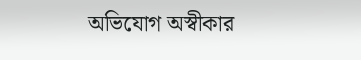অভিযোগ অস্বীকার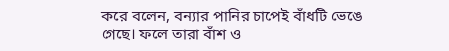করে বলেন, বন্যার পানির চাপেই বাঁধটি ভেঙে গেছে। ফলে তারা বাঁশ ও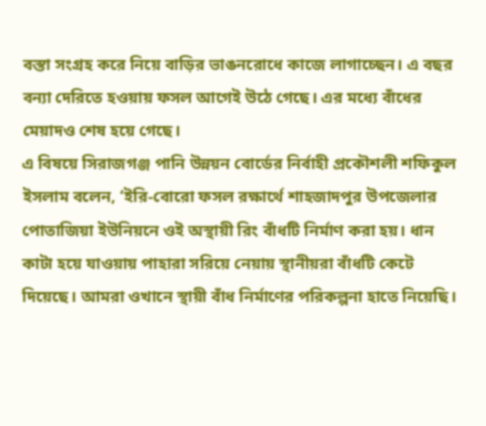বস্তা সংগ্রহ করে নিয়ে বাড়ির ভাঙনরোধে কাজে লাগাচ্ছেন। এ বছর বন্যা দেরিতে হওয়ায় ফসল আগেই উঠে গেছে। এর মধ্যে বাঁধের মেয়াদও শেষ হয়ে গেছে।
এ বিষয়ে সিরাজগঞ্জ পানি উন্নয়ন বোর্ডের নির্বাহী প্রকৌশলী শফিকুল ইসলাম বলেন, ‘ইরি-বোরো ফসল রক্ষার্থে শাহজাদপুর উপজেলার পোতাজিয়া ইউনিয়নে ওই অস্থায়ী রিং বাঁধটি নির্মাণ করা হয়। ধান কাটা হয়ে যাওয়ায় পাহারা সরিয়ে নেয়ায় স্থানীয়রা বাঁধটি কেটে দিয়েছে। আমরা ওখানে স্থায়ী বাঁধ নির্মাণের পরিকল্পনা হাতে নিয়েছি।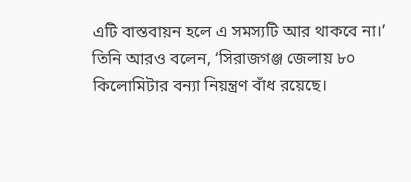এটি বাস্তবায়ন হলে এ সমস্যটি আর থাকবে না।’
তিনি আরও বলেন, ‘সিরাজগঞ্জ জেলায় ৮০ কিলোমিটার বন্যা নিয়ন্ত্রণ বাঁধ রয়েছে।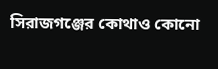সিরাজগঞ্জের কোথাও কোনো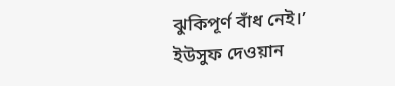ঝুকিপূর্ণ বাঁধ নেই।’
ইউসুফ দেওয়ান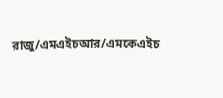রাজু/এমএইচআর/এমকেএইচ